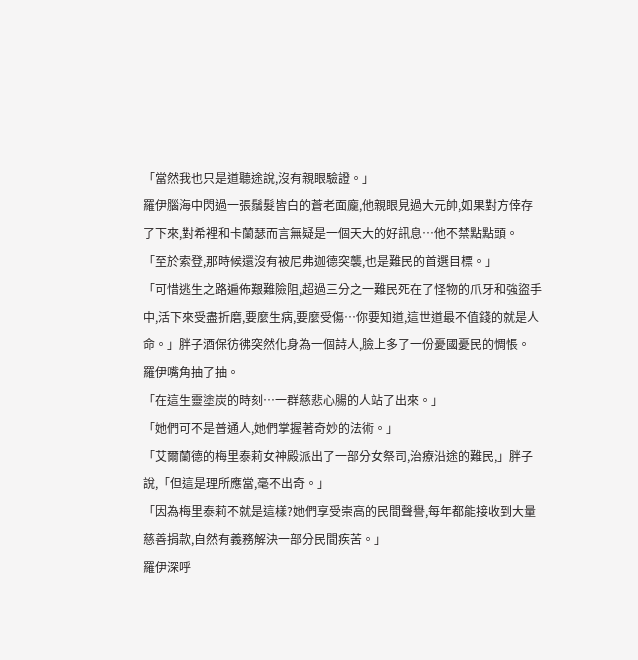「當然我也只是道聽途說,沒有親眼驗證。」
羅伊腦海中閃過一張鬚髮皆白的蒼老面龐,他親眼見過大元帥,如果對方倖存了下來,對希裡和卡蘭瑟而言無疑是一個天大的好訊息…他不禁點點頭。
「至於索登,那時候還沒有被尼弗迦德突襲,也是難民的首選目標。」
「可惜逃生之路遍佈艱難險阻,超過三分之一難民死在了怪物的爪牙和強盜手中,活下來受盡折磨,要麼生病,要麼受傷…你要知道,這世道最不值錢的就是人命。」胖子酒保彷彿突然化身為一個詩人,臉上多了一份憂國憂民的惆悵。
羅伊嘴角抽了抽。
「在這生靈塗炭的時刻…一群慈悲心腸的人站了出來。」
「她們可不是普通人,她們掌握著奇妙的法術。」
「艾爾蘭德的梅里泰莉女神殿派出了一部分女祭司,治療沿途的難民,」胖子說,「但這是理所應當,毫不出奇。」
「因為梅里泰莉不就是這樣?她們享受崇高的民間聲譽,每年都能接收到大量慈善捐款,自然有義務解決一部分民間疾苦。」
羅伊深呼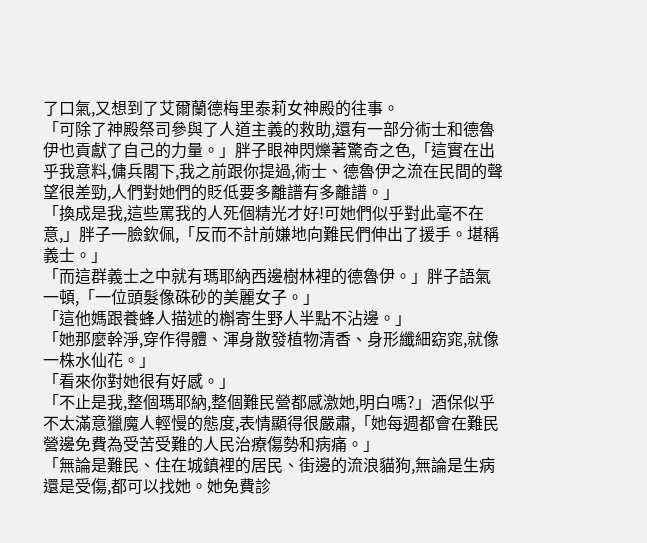了口氣,又想到了艾爾蘭德梅里泰莉女神殿的往事。
「可除了神殿祭司參與了人道主義的救助,還有一部分術士和德魯伊也貢獻了自己的力量。」胖子眼神閃爍著驚奇之色,「這實在出乎我意料,傭兵閣下,我之前跟你提過,術士、德魯伊之流在民間的聲望很差勁,人們對她們的貶低要多離譜有多離譜。」
「換成是我,這些罵我的人死個精光才好!可她們似乎對此毫不在意,」胖子一臉欽佩,「反而不計前嫌地向難民們伸出了援手。堪稱義士。」
「而這群義士之中就有瑪耶納西邊樹林裡的德魯伊。」胖子語氣一頓,「一位頭髮像硃砂的美麗女子。」
「這他媽跟養蜂人描述的槲寄生野人半點不沾邊。」
「她那麼幹淨,穿作得體、渾身散發植物清香、身形纖細窈窕,就像一株水仙花。」
「看來你對她很有好感。」
「不止是我,整個瑪耶納,整個難民營都感激她,明白嗎?」酒保似乎不太滿意獵魔人輕慢的態度,表情顯得很嚴肅,「她每週都會在難民營邊免費為受苦受難的人民治療傷勢和病痛。」
「無論是難民、住在城鎮裡的居民、街邊的流浪貓狗,無論是生病還是受傷,都可以找她。她免費診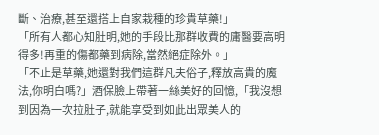斷、治療,甚至還搭上自家栽種的珍貴草藥!」
「所有人都心知肚明,她的手段比那群收費的庸醫要高明得多!再重的傷都藥到病除,當然絕症除外。」
「不止是草藥,她還對我們這群凡夫俗子,釋放高貴的魔法,你明白嗎?」酒保臉上帶著一絲美好的回憶,「我沒想到因為一次拉肚子,就能享受到如此出眾美人的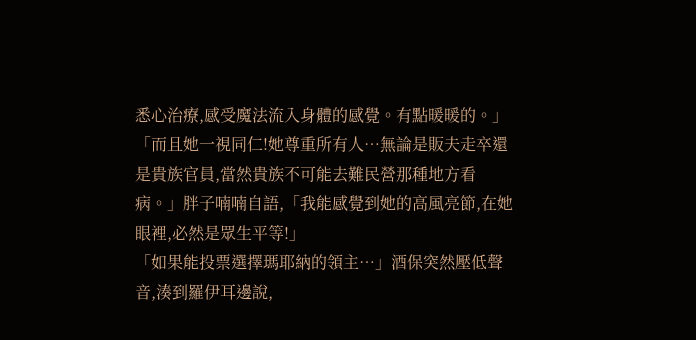悉心治療,感受魔法流入身體的感覺。有點暖暖的。」
「而且她一視同仁!她尊重所有人…無論是販夫走卒還是貴族官員,當然貴族不可能去難民營那種地方看病。」胖子喃喃自語,「我能感覺到她的高風亮節,在她眼裡,必然是眾生平等!」
「如果能投票選擇瑪耶納的領主…」酒保突然壓低聲音,湊到羅伊耳邊說,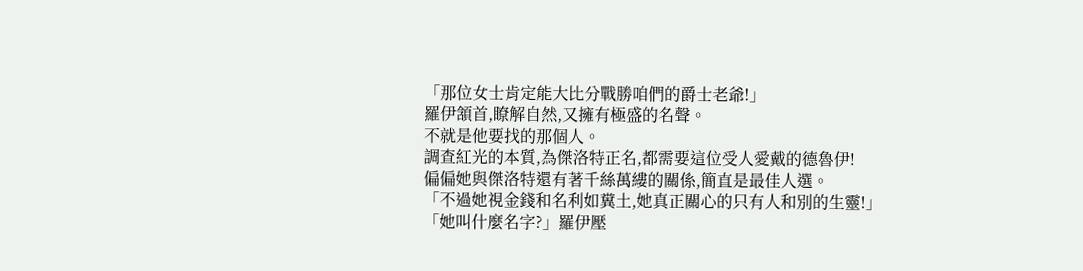「那位女士肯定能大比分戰勝咱們的爵士老爺!」
羅伊頷首,瞭解自然,又擁有極盛的名聲。
不就是他要找的那個人。
調查紅光的本質,為傑洛特正名,都需要這位受人愛戴的德魯伊!
偏偏她與傑洛特還有著千絲萬縷的關係,簡直是最佳人選。
「不過她視金錢和名利如糞土,她真正關心的只有人和別的生靈!」
「她叫什麼名字?」羅伊壓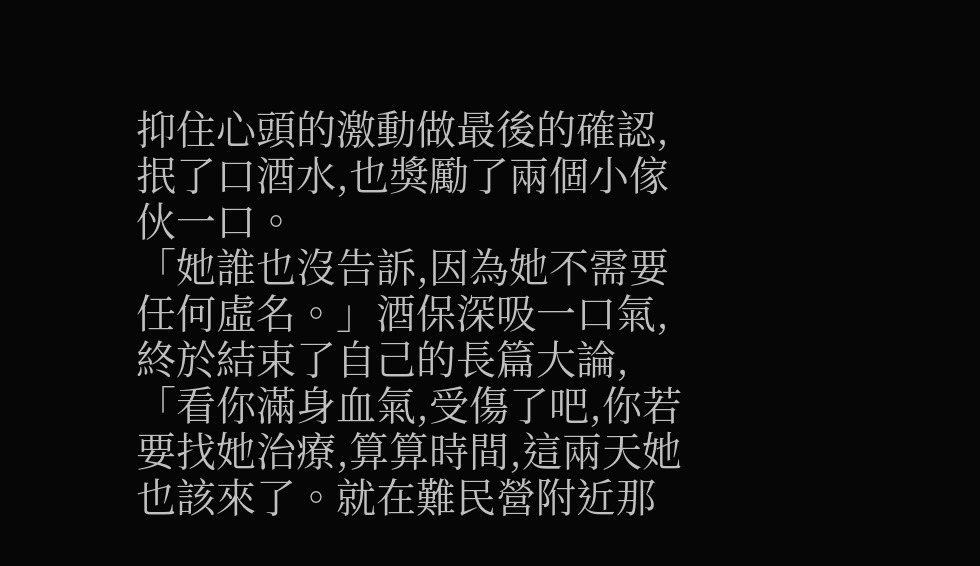抑住心頭的激動做最後的確認,抿了口酒水,也獎勵了兩個小傢伙一口。
「她誰也沒告訴,因為她不需要任何虛名。」酒保深吸一口氣,終於結束了自己的長篇大論,「看你滿身血氣,受傷了吧,你若要找她治療,算算時間,這兩天她也該來了。就在難民營附近那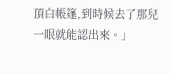頂白帳篷,到時候去了那兒一眼就能認出來。」